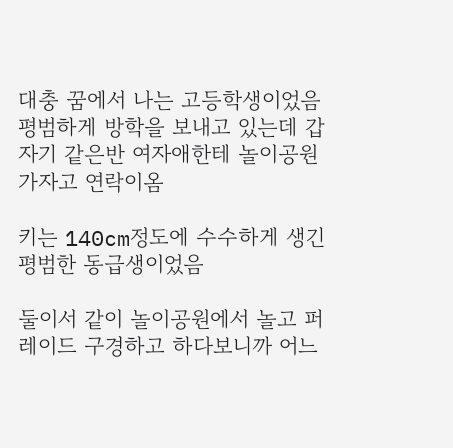대충 꿈에서 나는 고등학생이었음
평범하게 방학을 보내고 있는데 갑자기 같은반 여자애한테 놀이공원 가자고 연락이옴

키는 140cm정도에 수수하게 생긴 평범한 동급생이었음

둘이서 같이 놀이공원에서 놀고 퍼레이드 구경하고 하다보니까 어느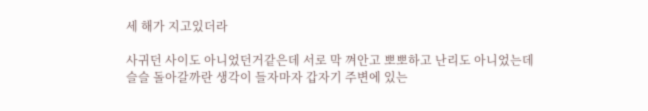세 해가 지고있더라

사귀던 사이도 아니었던거같은데 서로 막 껴안고 뽀뽀하고 난리도 아니었는데 슬슬 돌아갈까란 생각이 들자마자 갑자기 주변에 있는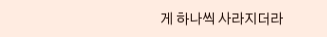게 하나씩 사라지더라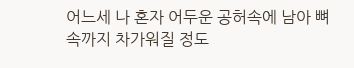어느세 나 혼자 어두운 공허속에 남아 뼈속까지 차가워질 정도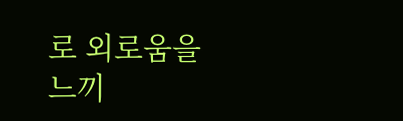로 외로움을 느끼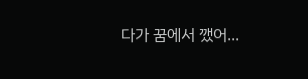다가 꿈에서 깼어...